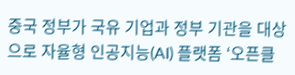중국 정부가 국유 기업과 정부 기관을 대상으로 자율형 인공지능(AI) 플랫폼 ‘오픈클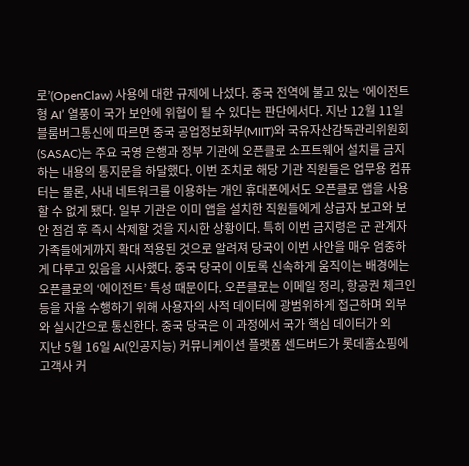로’(OpenClaw) 사용에 대한 규제에 나섰다. 중국 전역에 불고 있는 ‘에이전트형 AI’ 열풍이 국가 보안에 위협이 될 수 있다는 판단에서다. 지난 12월 11일 블룸버그통신에 따르면 중국 공업정보화부(MIIT)와 국유자산감독관리위원회(SASAC)는 주요 국영 은행과 정부 기관에 오픈클로 소프트웨어 설치를 금지하는 내용의 통지문을 하달했다. 이번 조치로 해당 기관 직원들은 업무용 컴퓨터는 물론, 사내 네트워크를 이용하는 개인 휴대폰에서도 오픈클로 앱을 사용할 수 없게 됐다. 일부 기관은 이미 앱을 설치한 직원들에게 상급자 보고와 보안 점검 후 즉시 삭제할 것을 지시한 상황이다. 특히 이번 금지령은 군 관계자 가족들에게까지 확대 적용된 것으로 알려져 당국이 이번 사안을 매우 엄중하게 다루고 있음을 시사했다. 중국 당국이 이토록 신속하게 움직이는 배경에는 오픈클로의 ‘에이전트’ 특성 때문이다. 오픈클로는 이메일 정리, 항공권 체크인 등을 자율 수행하기 위해 사용자의 사적 데이터에 광범위하게 접근하며 외부와 실시간으로 통신한다. 중국 당국은 이 과정에서 국가 핵심 데이터가 외
지난 5월 16일 AI(인공지능) 커뮤니케이션 플랫폼 센드버드가 롯데홈쇼핑에 고객사 커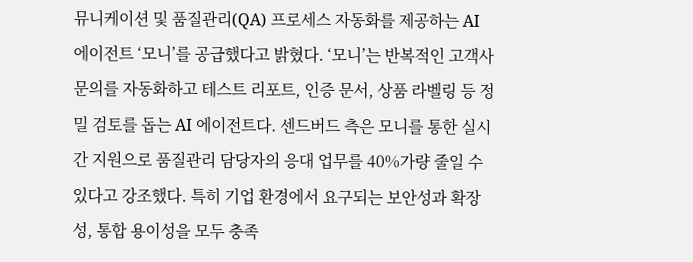뮤니케이션 및 품질관리(QA) 프로세스 자동화를 제공하는 AI 에이전트 ‘모니’를 공급했다고 밝혔다. ‘모니’는 반복적인 고객사 문의를 자동화하고 테스트 리포트, 인증 문서, 상품 라벨링 등 정밀 검토를 돕는 AI 에이전트다. 센드버드 측은 모니를 통한 실시간 지원으로 품질관리 담당자의 응대 업무를 40%가량 줄일 수 있다고 강조했다. 특히 기업 환경에서 요구되는 보안성과 확장성, 통합 용이성을 모두 충족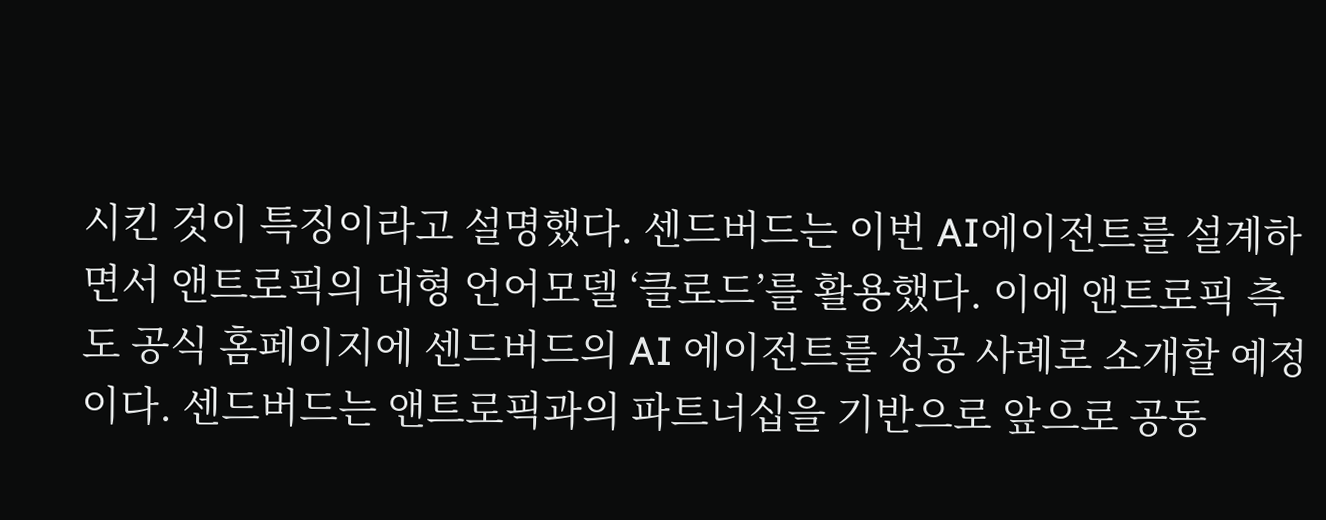시킨 것이 특징이라고 설명했다. 센드버드는 이번 AI에이전트를 설계하면서 앤트로픽의 대형 언어모델 ‘클로드’를 활용했다. 이에 앤트로픽 측도 공식 홈페이지에 센드버드의 AI 에이전트를 성공 사례로 소개할 예정이다. 센드버드는 앤트로픽과의 파트너십을 기반으로 앞으로 공동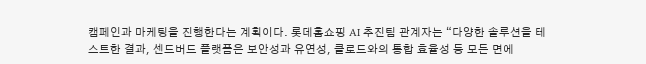캠페인과 마케팅을 진행한다는 계획이다. 롯데홈쇼핑 AI 추진팀 관계자는 “다양한 솔루션을 테스트한 결과, 센드버드 플랫폼은 보안성과 유연성, 클로드와의 통합 효율성 등 모든 면에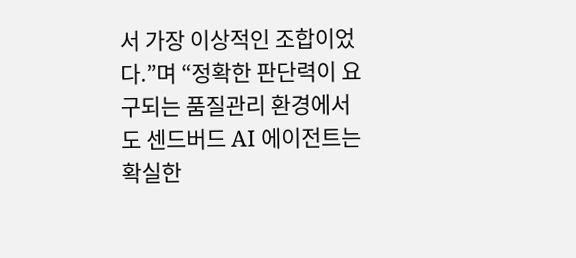서 가장 이상적인 조합이었다.”며 “정확한 판단력이 요구되는 품질관리 환경에서도 센드버드 AI 에이전트는 확실한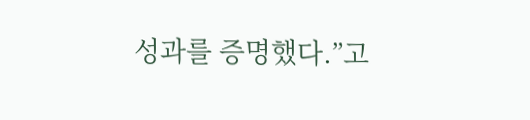성과를 증명했다.”고